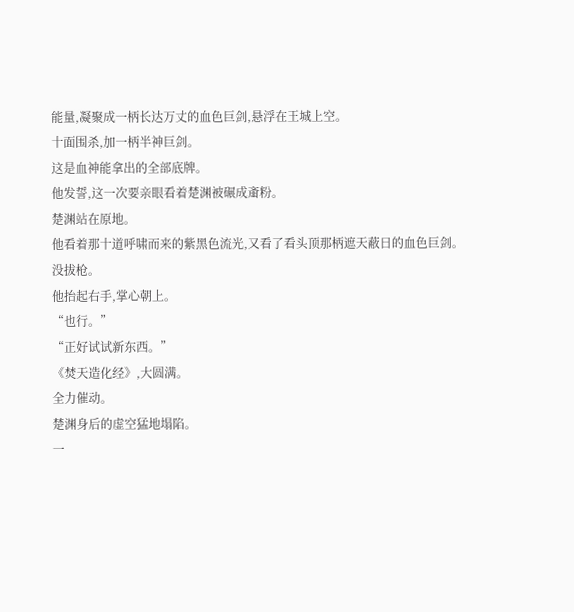能量,凝聚成一柄长达万丈的血色巨剑,悬浮在王城上空。
十面围杀,加一柄半神巨剑。
这是血神能拿出的全部底牌。
他发誓,这一次要亲眼看着楚渊被碾成齑粉。
楚渊站在原地。
他看着那十道呼啸而来的紫黑色流光,又看了看头顶那柄遮天蔽日的血色巨剑。
没拔枪。
他抬起右手,掌心朝上。
“也行。”
“正好试试新东西。”
《焚天造化经》,大圆满。
全力催动。
楚渊身后的虚空猛地塌陷。
一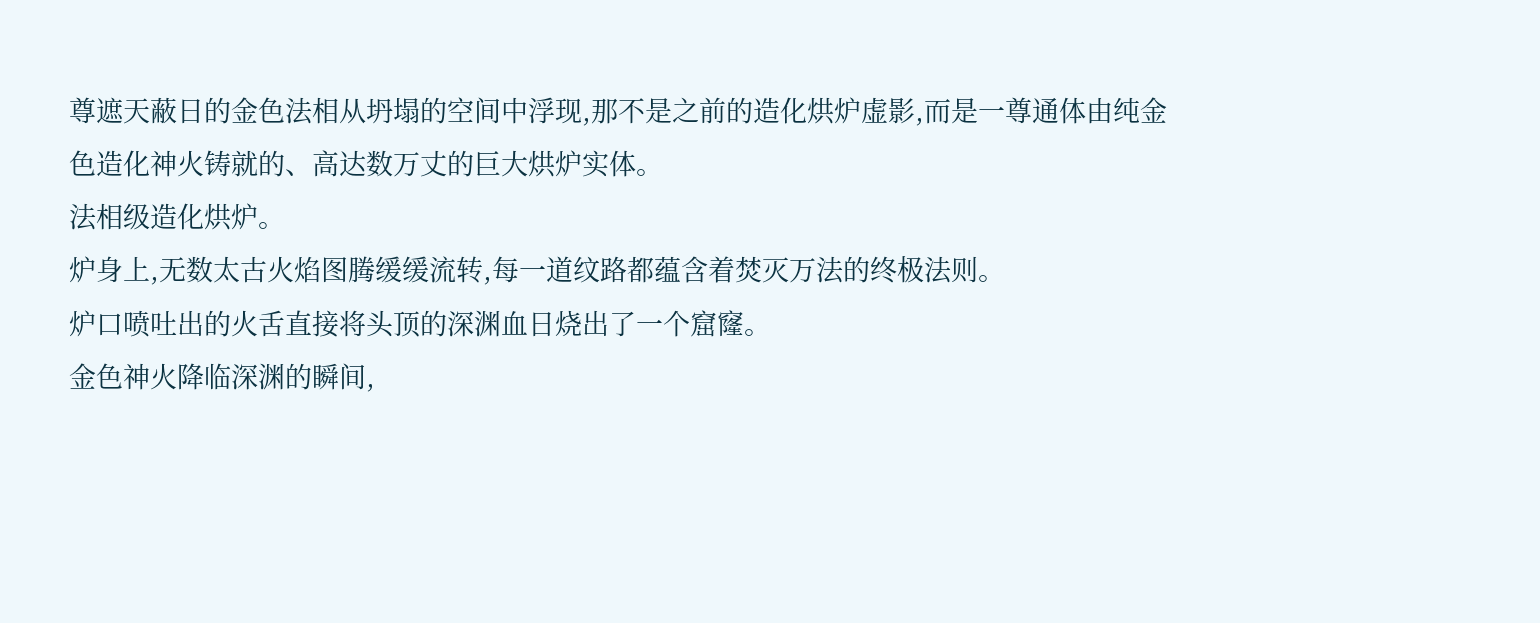尊遮天蔽日的金色法相从坍塌的空间中浮现,那不是之前的造化烘炉虚影,而是一尊通体由纯金色造化神火铸就的、高达数万丈的巨大烘炉实体。
法相级造化烘炉。
炉身上,无数太古火焰图腾缓缓流转,每一道纹路都蕴含着焚灭万法的终极法则。
炉口喷吐出的火舌直接将头顶的深渊血日烧出了一个窟窿。
金色神火降临深渊的瞬间,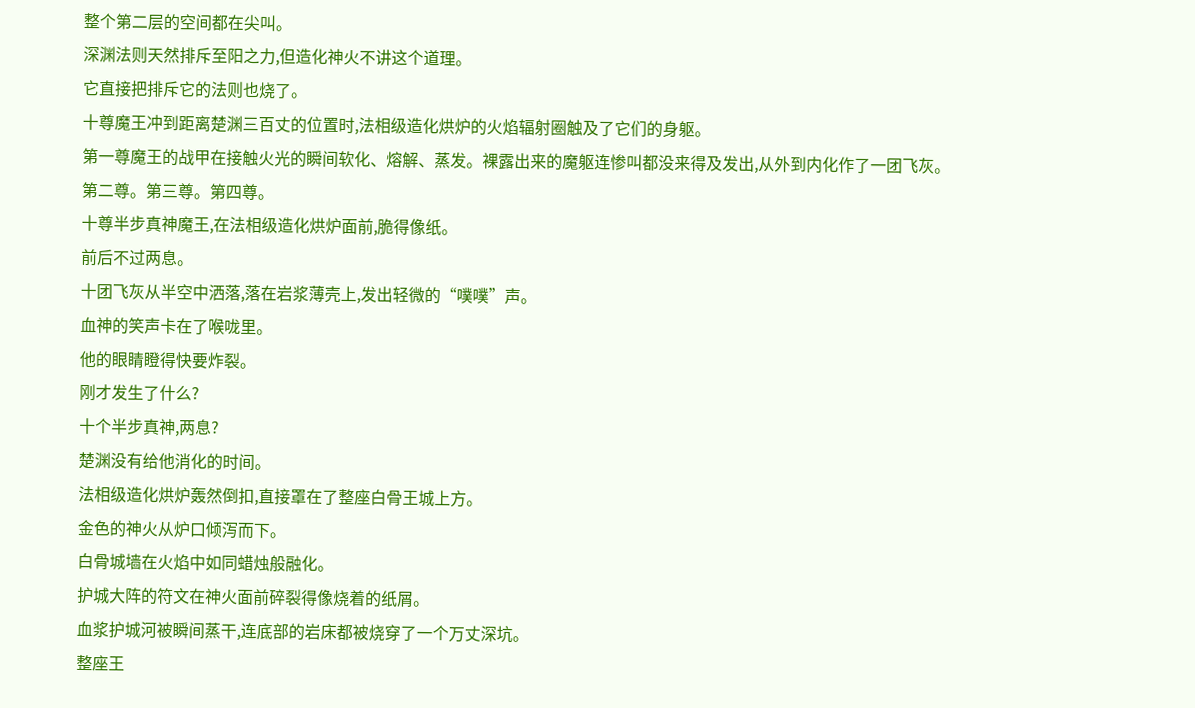整个第二层的空间都在尖叫。
深渊法则天然排斥至阳之力,但造化神火不讲这个道理。
它直接把排斥它的法则也烧了。
十尊魔王冲到距离楚渊三百丈的位置时,法相级造化烘炉的火焰辐射圈触及了它们的身躯。
第一尊魔王的战甲在接触火光的瞬间软化、熔解、蒸发。裸露出来的魔躯连惨叫都没来得及发出,从外到内化作了一团飞灰。
第二尊。第三尊。第四尊。
十尊半步真神魔王,在法相级造化烘炉面前,脆得像纸。
前后不过两息。
十团飞灰从半空中洒落,落在岩浆薄壳上,发出轻微的“噗噗”声。
血神的笑声卡在了喉咙里。
他的眼睛瞪得快要炸裂。
刚才发生了什么?
十个半步真神,两息?
楚渊没有给他消化的时间。
法相级造化烘炉轰然倒扣,直接罩在了整座白骨王城上方。
金色的神火从炉口倾泻而下。
白骨城墙在火焰中如同蜡烛般融化。
护城大阵的符文在神火面前碎裂得像烧着的纸屑。
血浆护城河被瞬间蒸干,连底部的岩床都被烧穿了一个万丈深坑。
整座王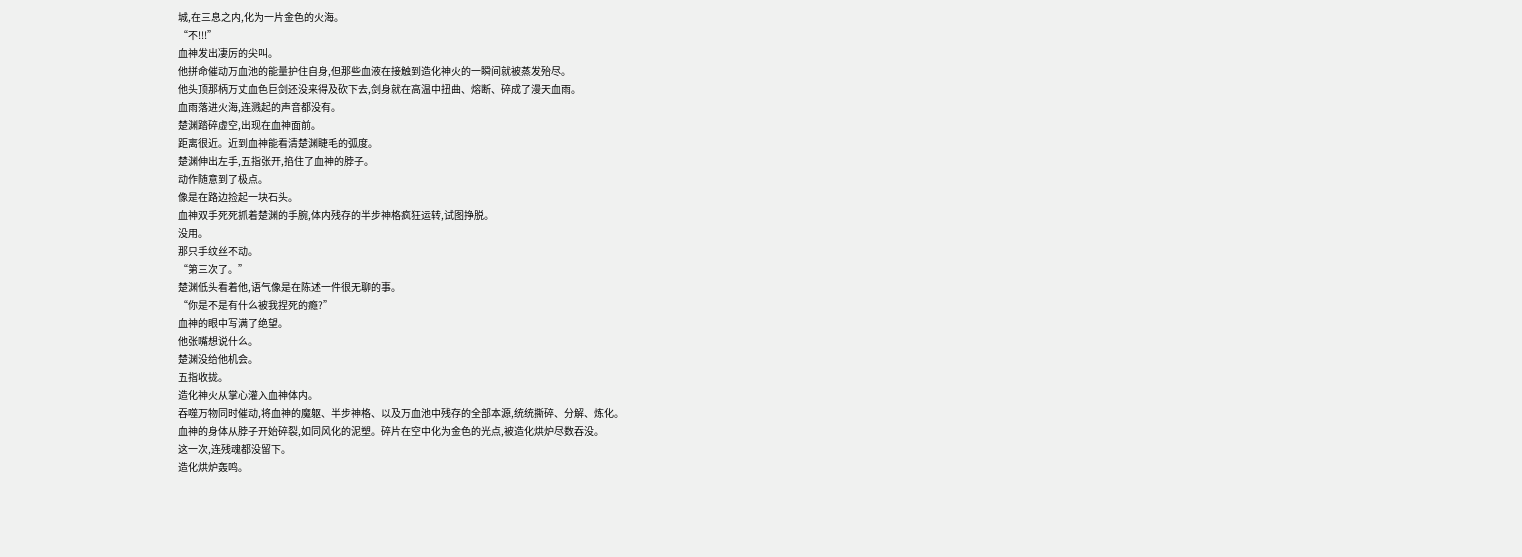城,在三息之内,化为一片金色的火海。
“不!!!”
血神发出凄厉的尖叫。
他拼命催动万血池的能量护住自身,但那些血液在接触到造化神火的一瞬间就被蒸发殆尽。
他头顶那柄万丈血色巨剑还没来得及砍下去,剑身就在高温中扭曲、熔断、碎成了漫天血雨。
血雨落进火海,连溅起的声音都没有。
楚渊踏碎虚空,出现在血神面前。
距离很近。近到血神能看清楚渊睫毛的弧度。
楚渊伸出左手,五指张开,掐住了血神的脖子。
动作随意到了极点。
像是在路边捡起一块石头。
血神双手死死抓着楚渊的手腕,体内残存的半步神格疯狂运转,试图挣脱。
没用。
那只手纹丝不动。
“第三次了。”
楚渊低头看着他,语气像是在陈述一件很无聊的事。
“你是不是有什么被我捏死的瘾?”
血神的眼中写满了绝望。
他张嘴想说什么。
楚渊没给他机会。
五指收拢。
造化神火从掌心灌入血神体内。
吞噬万物同时催动,将血神的魔躯、半步神格、以及万血池中残存的全部本源,统统撕碎、分解、炼化。
血神的身体从脖子开始碎裂,如同风化的泥塑。碎片在空中化为金色的光点,被造化烘炉尽数吞没。
这一次,连残魂都没留下。
造化烘炉轰鸣。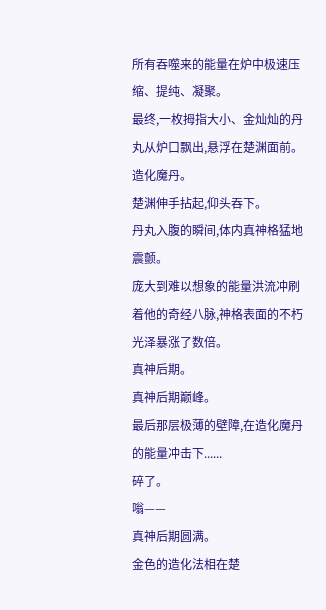所有吞噬来的能量在炉中极速压缩、提纯、凝聚。
最终,一枚拇指大小、金灿灿的丹丸从炉口飘出,悬浮在楚渊面前。
造化魔丹。
楚渊伸手拈起,仰头吞下。
丹丸入腹的瞬间,体内真神格猛地震颤。
庞大到难以想象的能量洪流冲刷着他的奇经八脉,神格表面的不朽光泽暴涨了数倍。
真神后期。
真神后期巅峰。
最后那层极薄的壁障,在造化魔丹的能量冲击下......
碎了。
嗡——
真神后期圆满。
金色的造化法相在楚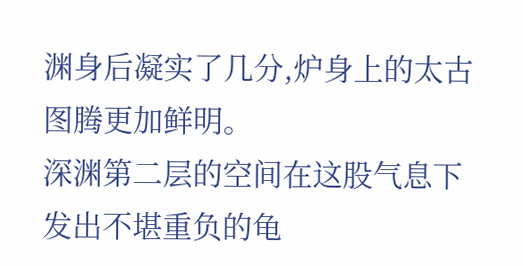渊身后凝实了几分,炉身上的太古图腾更加鲜明。
深渊第二层的空间在这股气息下发出不堪重负的龟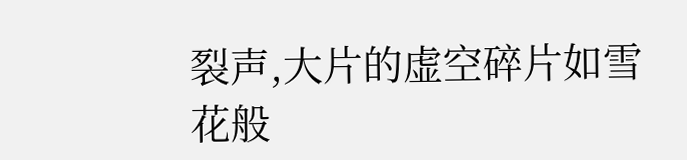裂声,大片的虚空碎片如雪花般